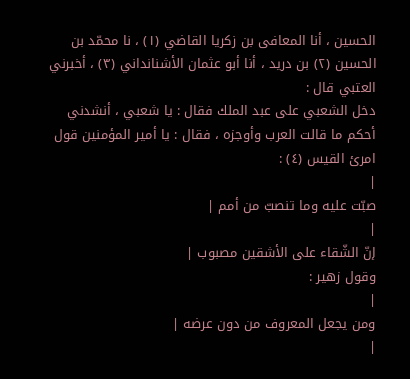الحسين ، أنا المعافى بن زكريا القاضي (١) ، نا محمّد بن الحسين (٢) بن دريد ، أنا أبو عثمان الأشنانداني (٣) ، أخبرني العتبي قال :
دخل الشعبي على عبد الملك فقال : يا شعبي ، أنشدني أحكم ما قالت العرب وأوجزه ، فقال : يا أمير المؤمنين قول امرئ القيس (٤) :
|
صبّت عليه وما تنصبّ من أمم |
|
إنّ الشّقاء على الأشقين مصبوب |
وقول زهير :
|
ومن يجعل المعروف من دون عرضه |
|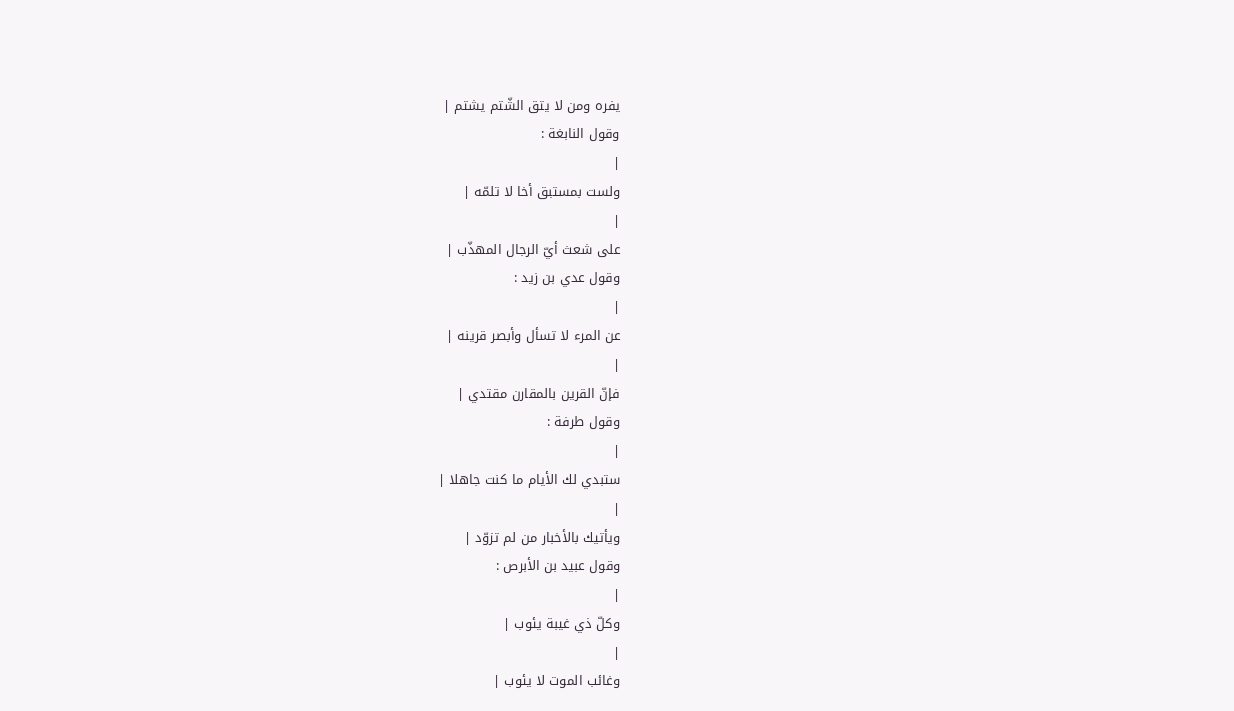يفره ومن لا يتق الشّتم يشتم |
وقول النابغة :
|
ولست بمستبق أخا لا تلمّه |
|
على شعث أيّ الرجال المهذّب |
وقول عدي بن زيد :
|
عن المرء لا تسأل وأبصر قرينه |
|
فإنّ القرين بالمقارن مقتدي |
وقول طرفة :
|
ستبدي لك الأيام ما كنت جاهلا |
|
ويأتيك بالأخبار من لم تزوّد |
وقول عبيد بن الأبرص :
|
وكلّ ذي غيبة يئوب |
|
وغائب الموت لا يئوب |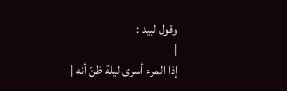وقول لبيد :
|
إذا المرء أسرى ليلة ظنّ أنه |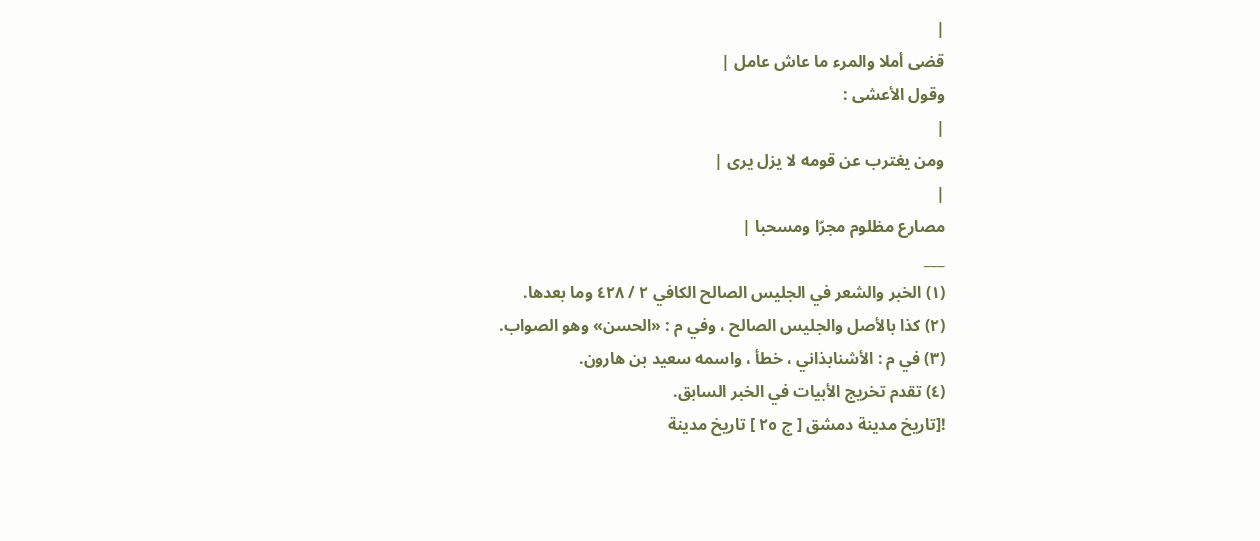|
قضى أملا والمرء ما عاش عامل |
وقول الأعشى :
|
ومن يغترب عن قومه لا يزل يرى |
|
مصارع مظلوم مجرّا ومسحبا |
___
(١) الخبر والشعر في الجليس الصالح الكافي ٢ / ٤٢٨ وما بعدها.
(٢) كذا بالأصل والجليس الصالح ، وفي م : «الحسن» وهو الصواب.
(٣) في م : الأشنابذاني ، خطأ ، واسمه سعيد بن هارون.
(٤) تقدم تخريج الأبيات في الخبر السابق.
![تاريخ مدينة دمشق [ ج ٢٥ ] تاريخ مدينة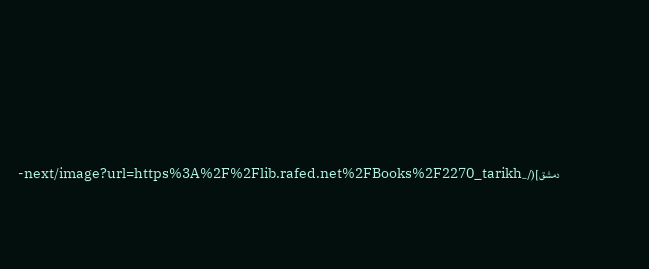دمشق](/_next/image?url=https%3A%2F%2Flib.rafed.net%2FBooks%2F2270_tarikh-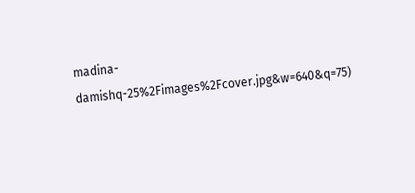madina-damishq-25%2Fimages%2Fcover.jpg&w=640&q=75)